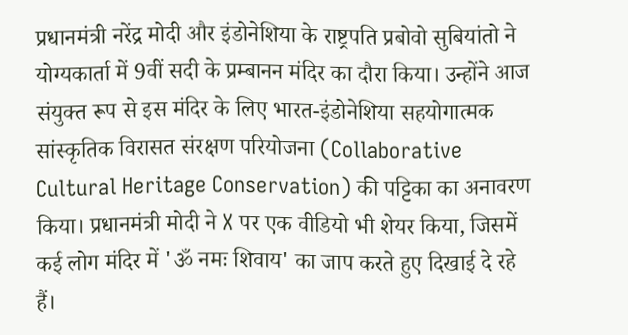प्रधानमंत्री नरेंद्र मोदी और इंडोनेशिया के राष्ट्रपति प्रबोवो सुबियांतो ने योग्यकार्ता में 9वीं सदी के प्रम्बानन मंदिर का दौरा किया। उन्होंने आज संयुक्त रूप से इस मंदिर के लिए भारत-इंडोनेशिया सहयोगात्मक सांस्कृतिक विरासत संरक्षण परियोजना (Collaborative Cultural Heritage Conservation) की पट्टिका का अनावरण किया। प्रधानमंत्री मोदी ने X पर एक वीडियो भी शेयर किया, जिसमें कई लोग मंदिर में 'ॐ नमः शिवाय' का जाप करते हुए दिखाई दे रहे हैं।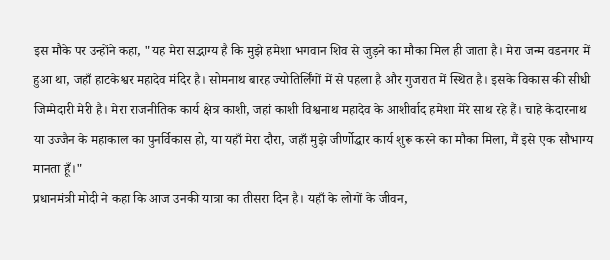इस मौके पर उन्होंने कहा, "यह मेरा सद्भाग्य है कि मुझे हमेशा भगवान शिव से जुड़ने का मौका मिल ही जाता है। मेरा जन्म वडनगर में हुआ था, जहाँ हाटकेश्वर महादेव मंदिर है। सोमनाथ बारह ज्योतिर्लिंगों में से पहला है और गुजरात में स्थित है। इसके विकास की सीधी जिम्मेदारी मेरी है। मेरा राजनीतिक कार्य क्षेत्र काशी, जहां काशी विश्वनाथ महादेव के आशीर्वाद हमेशा मेरे साथ रहे हैं। चाहे केदारनाथ या उज्जैन के महाकाल का पुनर्विकास हो, या यहाँ मेरा दौरा, जहाँ मुझे जीर्णोद्धार कार्य शुरू करने का मौका मिला, मैं इसे एक सौभाग्य मानता हूँ।"
प्रधानमंत्री मोदी ने कहा कि आज उनकी यात्रा का तीसरा दिन है। यहाँ के लोगों के जीवन,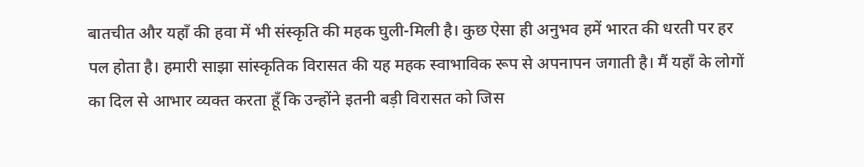बातचीत और यहाँ की हवा में भी संस्कृति की महक घुली-मिली है। कुछ ऐसा ही अनुभव हमें भारत की धरती पर हर पल होता है। हमारी साझा सांस्कृतिक विरासत की यह महक स्वाभाविक रूप से अपनापन जगाती है। मैं यहाँ के लोगों का दिल से आभार व्यक्त करता हूँ कि उन्होंने इतनी बड़ी विरासत को जिस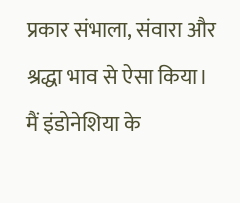प्रकार संभाला, संवारा और श्रद्धा भाव से ऐसा किया। मैं इंडोनेशिया के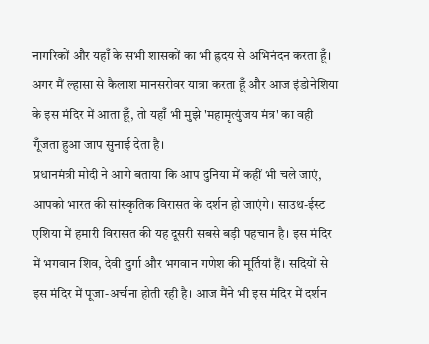नागरिकों और यहाँ के सभी शासकों का भी ह्रदय से अभिनंदन करता हूँ। अगर मैं ल्हासा से कैलाश मानसरोवर यात्रा करता हूँ और आज इंडोनेशिया के इस मंदिर में आता हूँ, तो यहाँ भी मुझे 'महामृत्युंजय मंत्र' का वही गूँजता हुआ जाप सुनाई देता है।
प्रधानमंत्री मोदी ने आगे बताया कि आप दुनिया में कहीं भी चले जाएं, आपको भारत की सांस्कृतिक विरासत के दर्शन हो जाएंगे। साउथ-ईस्ट एशिया में हमारी विरासत की यह दूसरी सबसे बड़ी पहचान है। इस मंदिर में भगवान शिव, देवी दुर्गा और भगवान गणेश की मूर्तियां हैं। सदियों से इस मंदिर में पूजा-अर्चना होती रही है। आज मैंने भी इस मंदिर में दर्शन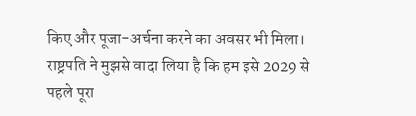किए और पूजा-अर्चना करने का अवसर भी मिला। राष्ट्रपति ने मुझसे वादा लिया है कि हम इसे 2029 से पहले पूरा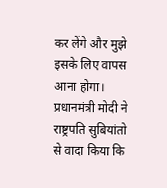कर लेंगे और मुझे इसके लिए वापस आना होगा। प्रधानमंत्री मोदी ने राष्ट्रपति सुबियांतो से वादा किया कि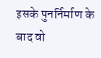इसके पुनर्निर्माण के बाद वो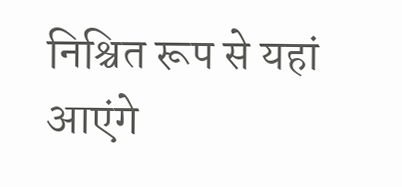निश्चित रूप से यहां आएंगे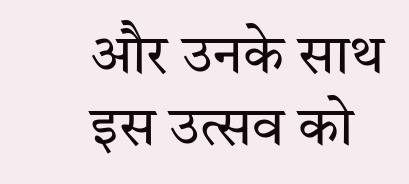और उनके साथ इस उत्सव को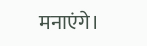मनाएंगे।